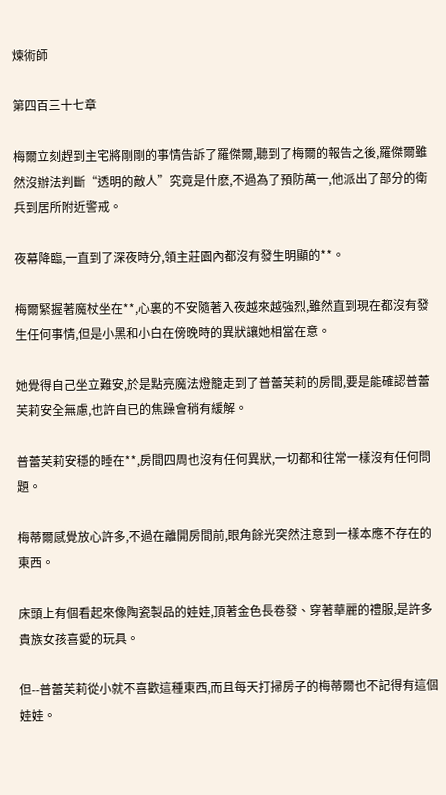煉術師

第四百三十七章

梅爾立刻趕到主宅將剛剛的事情告訴了羅傑爾,聽到了梅爾的報告之後,羅傑爾雖然沒辦法判斷“透明的敵人”究竟是什麽,不過為了預防萬一,他派出了部分的衛兵到居所附近警戒。

夜幕降臨,一直到了深夜時分,領主莊園內都沒有發生明顯的**。

梅爾緊握著魔杖坐在**,心裏的不安隨著入夜越來越強烈,雖然直到現在都沒有發生任何事情,但是小黑和小白在傍晚時的異狀讓她相當在意。

她覺得自己坐立難安,於是點亮魔法燈籠走到了普蕾芙莉的房間,要是能確認普蕾芙莉安全無慮,也許自已的焦躁會稍有緩解。

普蕾芙莉安穩的睡在**,房間四周也沒有任何異狀,一切都和往常一樣沒有任何問題。

梅蒂爾感覺放心許多,不過在離開房間前,眼角餘光突然注意到一樣本應不存在的東西。

床頭上有個看起來像陶瓷製品的娃娃,頂著金色長卷發、穿著華麗的禮服,是許多貴族女孩喜愛的玩具。

但--普蕾芙莉從小就不喜歡這種東西,而且每天打掃房子的梅蒂爾也不記得有這個娃娃。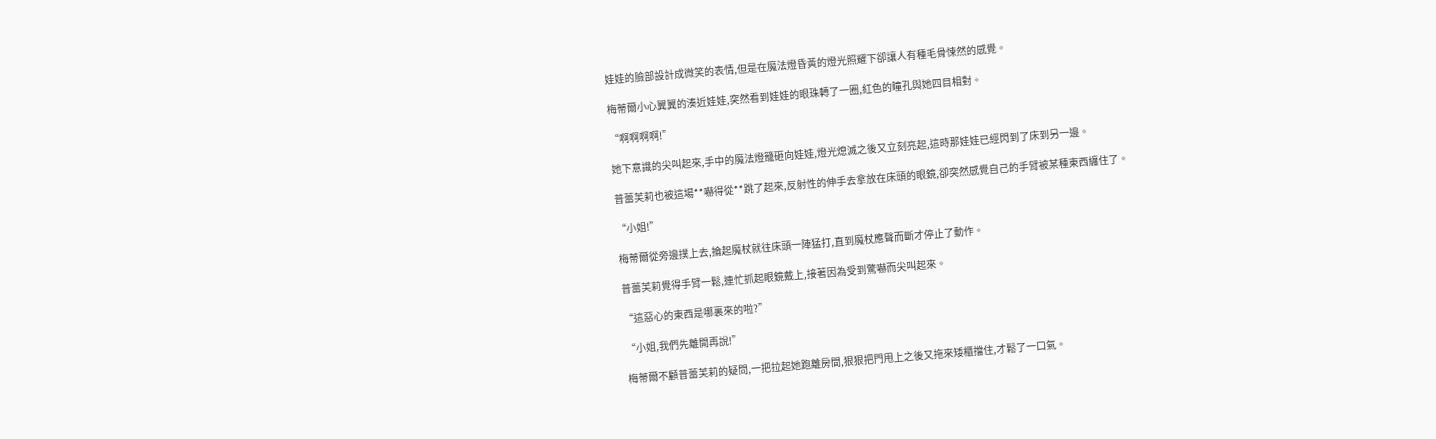娃娃的臉部設計成微笑的表情,但是在魔法燈昏黃的燈光照耀下卻讓人有種毛骨悚然的感覺。

梅蒂爾小心翼翼的湊近娃娃,突然看到娃娃的眼珠轉了一圈,紅色的瞳孔與她四目相對。

“啊啊啊啊!”

她下意識的尖叫起來,手中的魔法燈籠砸向娃娃,燈光熄滅之後又立刻亮起,這時那娃娃已經閃到了床到另一邊。

普蕾芙莉也被這場**嚇得從**跳了起來,反射性的伸手去拿放在床頭的眼鏡,卻突然感覺自己的手臂被某種東西纏住了。

“小姐!”

梅蒂爾從旁邊撲上去,掄起魔杖就往床頭一陣猛打,直到魔杖應聲而斷才停止了動作。

普蕾芙莉覺得手臂一鬆,連忙抓起眼鏡戴上,接著因為受到驚嚇而尖叫起來。

“這惡心的東西是哪裏來的啦?”

“小姐,我們先離開再說!”

梅蒂爾不顧普蕾芙莉的疑問,一把拉起她跑離房間,狠狠把門甩上之後又拖來矮櫃擋住,才鬆了一口氣。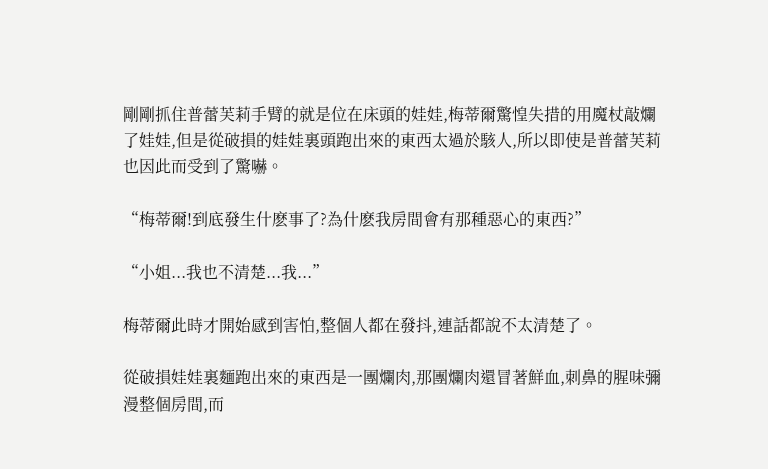剛剛抓住普蕾芙莉手臂的就是位在床頭的娃娃,梅蒂爾驚惶失措的用魔杖敲爛了娃娃,但是從破損的娃娃裏頭跑出來的東西太過於駭人,所以即使是普蕾芙莉也因此而受到了驚嚇。

“梅蒂爾!到底發生什麽事了?為什麽我房間會有那種惡心的東西?”

“小姐...我也不清楚...我...”

梅蒂爾此時才開始感到害怕,整個人都在發抖,連話都說不太清楚了。

從破損娃娃裏麵跑出來的東西是一團爛肉,那團爛肉還冒著鮮血,刺鼻的腥味彌漫整個房間,而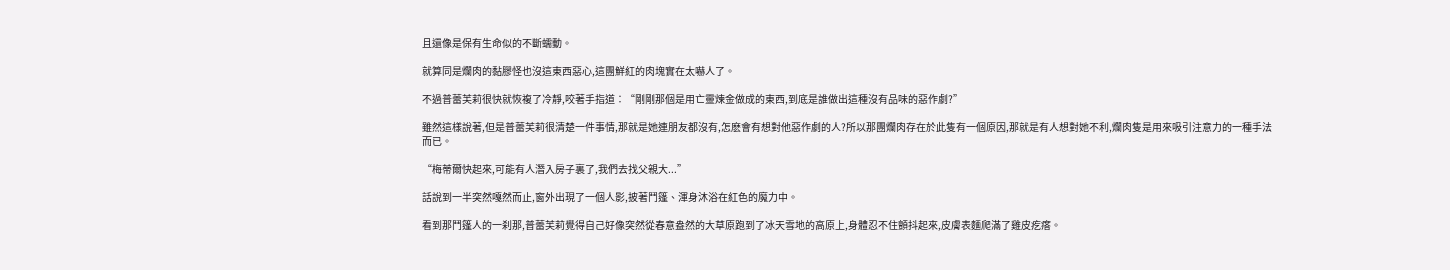且還像是保有生命似的不斷蠕動。

就算同是爛肉的黏膠怪也沒這東西惡心,這團鮮紅的肉塊實在太嚇人了。

不過普蕾芙莉很快就恢複了冷靜,咬著手指道∶“剛剛那個是用亡靈煉金做成的東西,到底是誰做出這種沒有品味的惡作劇?”

雖然這樣說著,但是普蕾芙莉很清楚一件事情,那就是她連朋友都沒有,怎麽會有想對他惡作劇的人?所以那團爛肉存在於此隻有一個原因,那就是有人想對她不利,爛肉隻是用來吸引注意力的一種手法而已。

“梅蒂爾快起來,可能有人潛入房子裏了,我們去找父親大...”

話說到一半突然嘎然而止,窗外出現了一個人影,披著鬥篷、渾身沐浴在紅色的魔力中。

看到那鬥篷人的一刹那,普蕾芙莉覺得自己好像突然從春意盎然的大草原跑到了冰天雪地的高原上,身體忍不住顫抖起來,皮膚表麵爬滿了雞皮疙瘩。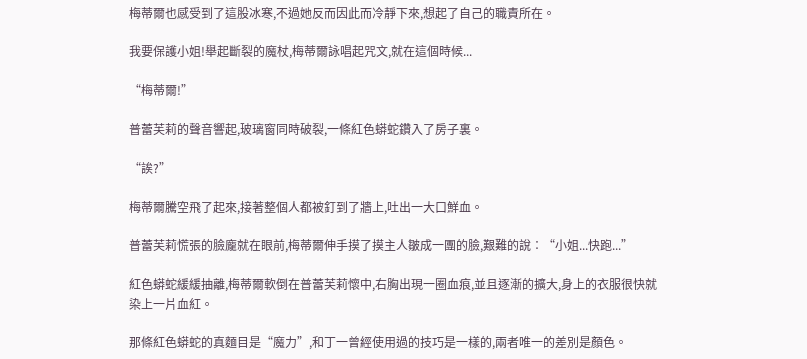梅蒂爾也感受到了這股冰寒,不過她反而因此而冷靜下來,想起了自己的職責所在。

我要保護小姐!舉起斷裂的魔杖,梅蒂爾詠唱起咒文,就在這個時候...

“梅蒂爾!”

普蕾芙莉的聲音響起,玻璃窗同時破裂,一條紅色蟒蛇鑽入了房子裏。

“誒?”

梅蒂爾騰空飛了起來,接著整個人都被釘到了牆上,吐出一大口鮮血。

普蕾芙莉慌張的臉龐就在眼前,梅蒂爾伸手摸了摸主人皺成一團的臉,艱難的說∶“小姐...快跑...”

紅色蟒蛇緩緩抽離,梅蒂爾軟倒在普蕾芙莉懷中,右胸出現一圈血痕,並且逐漸的擴大,身上的衣服很快就染上一片血紅。

那條紅色蟒蛇的真麵目是“魔力”,和丁一曾經使用過的技巧是一樣的,兩者唯一的差別是顏色。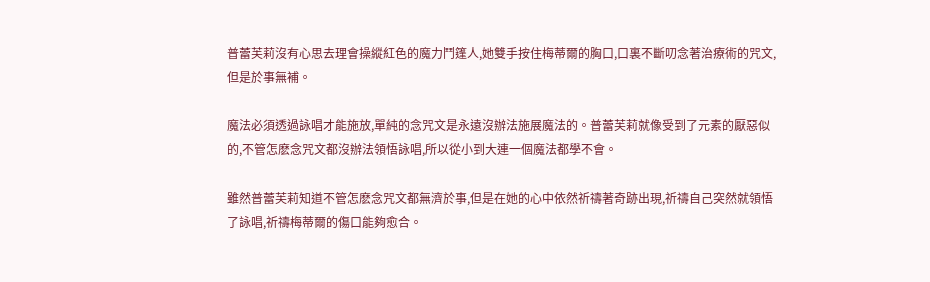普蕾芙莉沒有心思去理會操縱紅色的魔力鬥篷人,她雙手按住梅蒂爾的胸口,口裏不斷叨念著治療術的咒文,但是於事無補。

魔法必須透過詠唱才能施放,單純的念咒文是永遠沒辦法施展魔法的。普蕾芙莉就像受到了元素的厭惡似的,不管怎麽念咒文都沒辦法領悟詠唱,所以從小到大連一個魔法都學不會。

雖然普蕾芙莉知道不管怎麽念咒文都無濟於事,但是在她的心中依然祈禱著奇跡出現,祈禱自己突然就領悟了詠唱,祈禱梅蒂爾的傷口能夠愈合。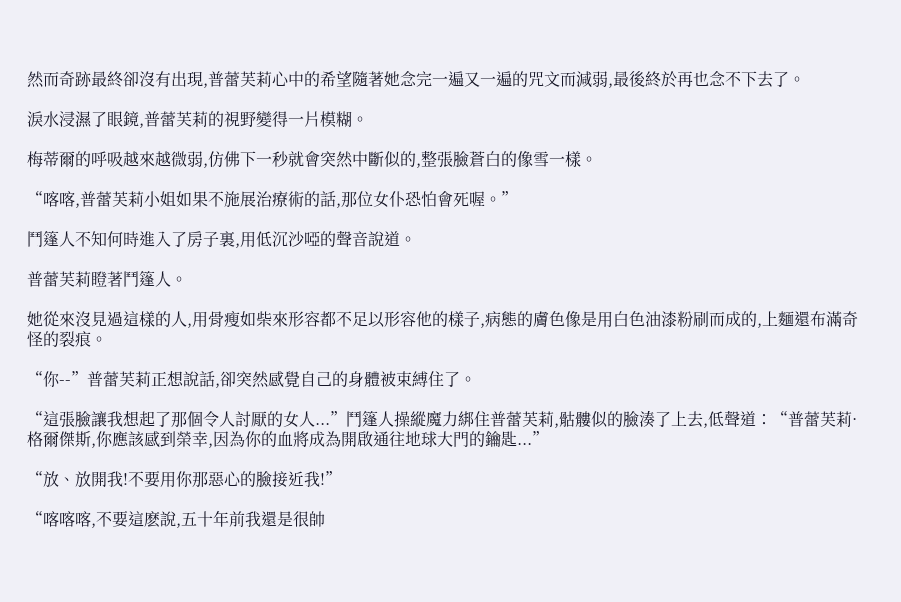然而奇跡最終卻沒有出現,普蕾芙莉心中的希望隨著她念完一遍又一遍的咒文而減弱,最後終於再也念不下去了。

淚水浸濕了眼鏡,普蕾芙莉的視野變得一片模糊。

梅蒂爾的呼吸越來越微弱,仿佛下一秒就會突然中斷似的,整張臉蒼白的像雪一樣。

“喀喀,普蕾芙莉小姐如果不施展治療術的話,那位女仆恐怕會死喔。”

鬥篷人不知何時進入了房子裏,用低沉沙啞的聲音說道。

普蕾芙莉瞪著鬥篷人。

她從來沒見過這樣的人,用骨瘦如柴來形容都不足以形容他的樣子,病態的膚色像是用白色油漆粉刷而成的,上麵還布滿奇怪的裂痕。

“你--”普蕾芙莉正想說話,卻突然感覺自己的身體被束縛住了。

“這張臉讓我想起了那個令人討厭的女人...”鬥篷人操縱魔力綁住普蕾芙莉,骷髏似的臉湊了上去,低聲道∶“普蕾芙莉·格爾傑斯,你應該感到榮幸,因為你的血將成為開啟通往地球大門的鑰匙...”

“放、放開我!不要用你那惡心的臉接近我!”

“喀喀喀,不要這麽說,五十年前我還是很帥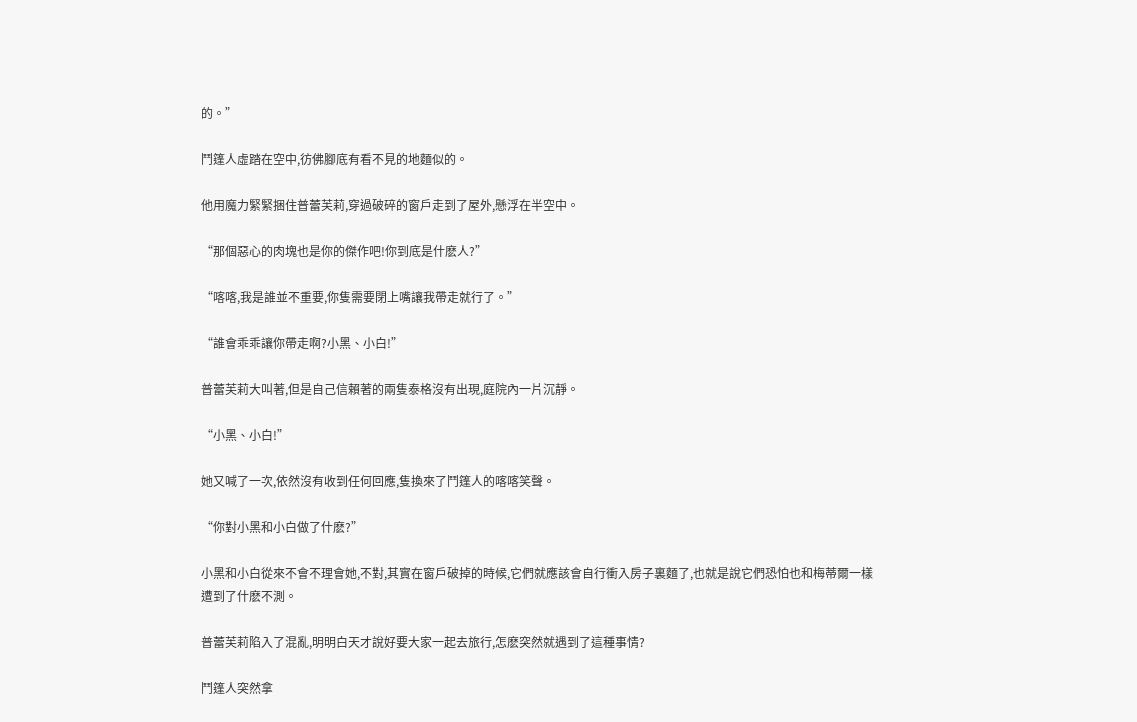的。”

鬥篷人虛踏在空中,彷佛腳底有看不見的地麵似的。

他用魔力緊緊捆住普蕾芙莉,穿過破碎的窗戶走到了屋外,懸浮在半空中。

“那個惡心的肉塊也是你的傑作吧!你到底是什麽人?”

“喀喀,我是誰並不重要,你隻需要閉上嘴讓我帶走就行了。”

“誰會乖乖讓你帶走啊?小黑、小白!”

普蕾芙莉大叫著,但是自己信賴著的兩隻泰格沒有出現,庭院內一片沉靜。

“小黑、小白!”

她又喊了一次,依然沒有收到任何回應,隻換來了鬥篷人的喀喀笑聲。

“你對小黑和小白做了什麽?”

小黑和小白從來不會不理會她,不對,其實在窗戶破掉的時候,它們就應該會自行衝入房子裏麵了,也就是說它們恐怕也和梅蒂爾一樣遭到了什麽不測。

普蕾芙莉陷入了混亂,明明白天才說好要大家一起去旅行,怎麽突然就遇到了這種事情?

鬥篷人突然拿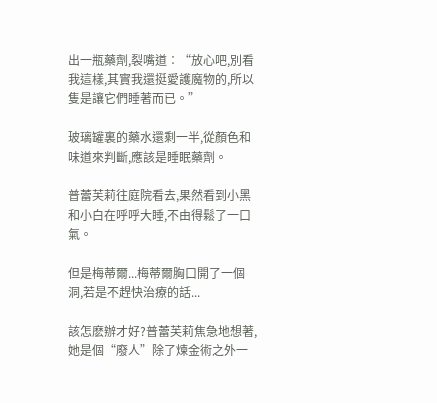出一瓶藥劑,裂嘴道∶“放心吧,別看我這樣,其實我還挺愛護魔物的,所以隻是讓它們睡著而已。”

玻璃罐裏的藥水還剩一半,從顏色和味道來判斷,應該是睡眠藥劑。

普蕾芙莉往庭院看去,果然看到小黑和小白在呼呼大睡,不由得鬆了一口氣。

但是梅蒂爾...梅蒂爾胸口開了一個洞,若是不趕快治療的話...

該怎麽辦才好?普蕾芙莉焦急地想著,她是個“廢人”除了煉金術之外一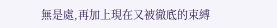無是處,再加上現在又被徹底的束縛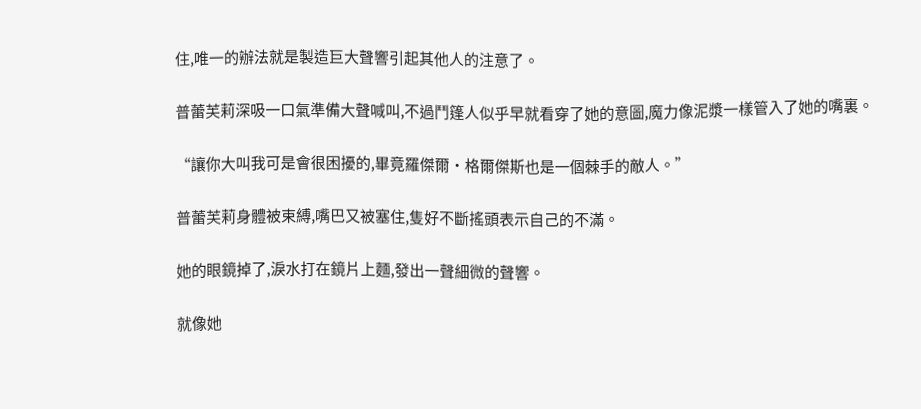住,唯一的辦法就是製造巨大聲響引起其他人的注意了。

普蕾芙莉深吸一口氣準備大聲喊叫,不過鬥篷人似乎早就看穿了她的意圖,魔力像泥漿一樣管入了她的嘴裏。

“讓你大叫我可是會很困擾的,畢竟羅傑爾·格爾傑斯也是一個棘手的敵人。”

普蕾芙莉身體被束縛,嘴巴又被塞住,隻好不斷搖頭表示自己的不滿。

她的眼鏡掉了,淚水打在鏡片上麵,發出一聲細微的聲響。

就像她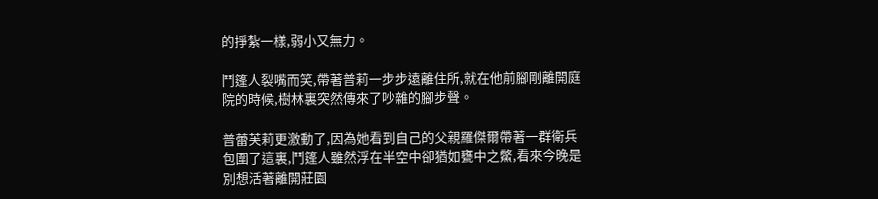的掙紮一樣,弱小又無力。

鬥篷人裂嘴而笑,帶著普莉一步步遠離住所,就在他前腳剛離開庭院的時候,樹林裏突然傳來了吵雜的腳步聲。

普蕾芙莉更激動了,因為她看到自己的父親羅傑爾帶著一群衛兵包圍了這裏,鬥篷人雖然浮在半空中卻猶如甕中之鱉,看來今晚是別想活著離開莊園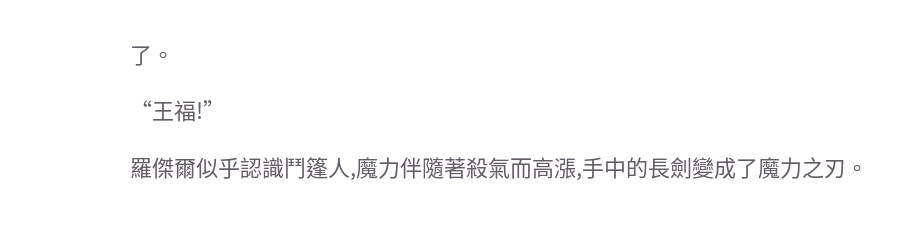了。

“王福!”

羅傑爾似乎認識鬥篷人,魔力伴隨著殺氣而高漲,手中的長劍變成了魔力之刃。